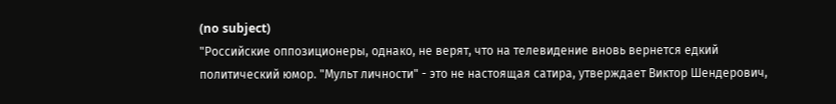(no subject)
"Российские оппозиционеры, однако, не верят, что на телевидение вновь вернется едкий политический юмор. "Мульт личности" - это не настоящая сатира, утверждает Виктор Шендерович,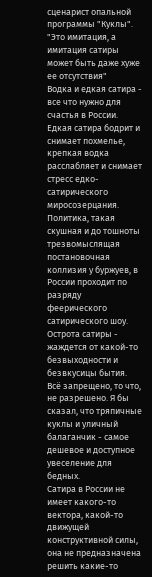сценарист опальной программы "Куклы". "Это имитация, а имитация сатиры может быть даже хуже ее отсутствия"
Водка и едкая сатира - все что нужно для счастья в России. Едкая сатира бодрит и снимает похмелье, крепкая водка расслабляет и снимает стресс едко-сатирического миросозерцания.
Политика, такая скушная и до тошноты трезвомыслящая постановочная коллизия у буржуев, в России проходит по разряду феерического сатирического шоу. Острота сатиры - жаждется от какой-то безвыходности и безвкусицы бытия. Всё запрещено, то что, не разрешено. Я бы сказал, что тряпичные куклы и уличный балаганчик - самое дешевое и доступное увеселение для бедных.
Сатира в России не имеет какого-то вектора, какой-то движущей конструктивной силы, она не предназначена решить какие-то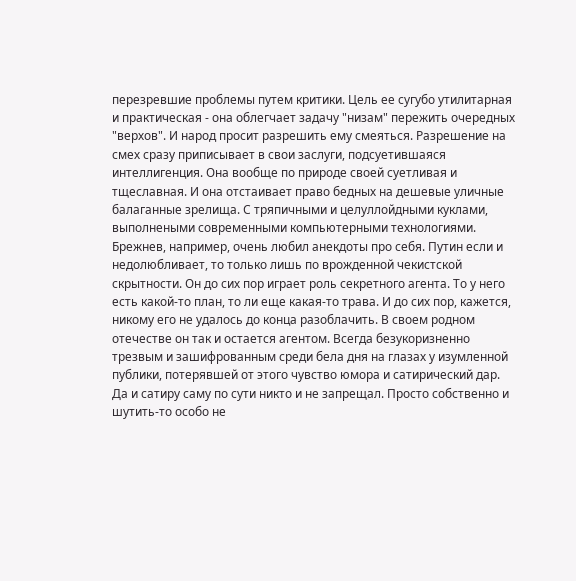перезревшие проблемы путем критики. Цель ее сугубо утилитарная и практическая - она облегчает задачу "низам" пережить очередных "верхов". И народ просит разрешить ему смеяться. Разрешение на смех сразу приписывает в свои заслуги, подсуетившаяся интеллигенция. Она вообще по природе своей суетливая и тщеславная. И она отстаивает право бедных на дешевые уличные балаганные зрелища. С тряпичными и целуллойдными куклами, выполнеными современными компьютерными технологиями.
Брежнев, например, очень любил анекдоты про себя. Путин если и недолюбливает, то только лишь по врожденной чекистской скрытности. Он до сих пор играет роль секретного агента. То у него есть какой-то план, то ли еще какая-то трава. И до сих пор, кажется, никому его не удалось до конца разоблачить. В своем родном отечестве он так и остается агентом. Всегда безукоризненно трезвым и зашифрованным среди бела дня на глазах у изумленной публики, потерявшей от этого чувство юмора и сатирический дар.
Да и сатиру саму по сути никто и не запрещал. Просто собственно и шутить-то особо не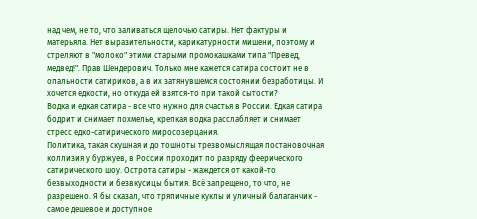над чем, не то, что заливаться щелочью сатиры. Нет фактуры и матерьяла. Нет выразительности, карикатурности мишени, поэтому и стреляют в "молоко" этими старыми промокашками типа "Превед, медвед!". Прав Шендерович. Только мне кажется сатира состоит не в опальности сатириков, а в их затянувшемся состоянии безработицы. И хочется едкости, но откуда ей взятся-то при такой сытости?
Водка и едкая сатира - все что нужно для счастья в России. Едкая сатира бодрит и снимает похмелье, крепкая водка расслабляет и снимает стресс едко-сатирического миросозерцания.
Политика, такая скушная и до тошноты трезвомыслящая постановочная коллизия у буржуев, в России проходит по разряду феерического сатирического шоу. Острота сатиры - жаждется от какой-то безвыходности и безвкусицы бытия. Всё запрещено, то что, не разрешено. Я бы сказал, что тряпичные куклы и уличный балаганчик - самое дешевое и доступное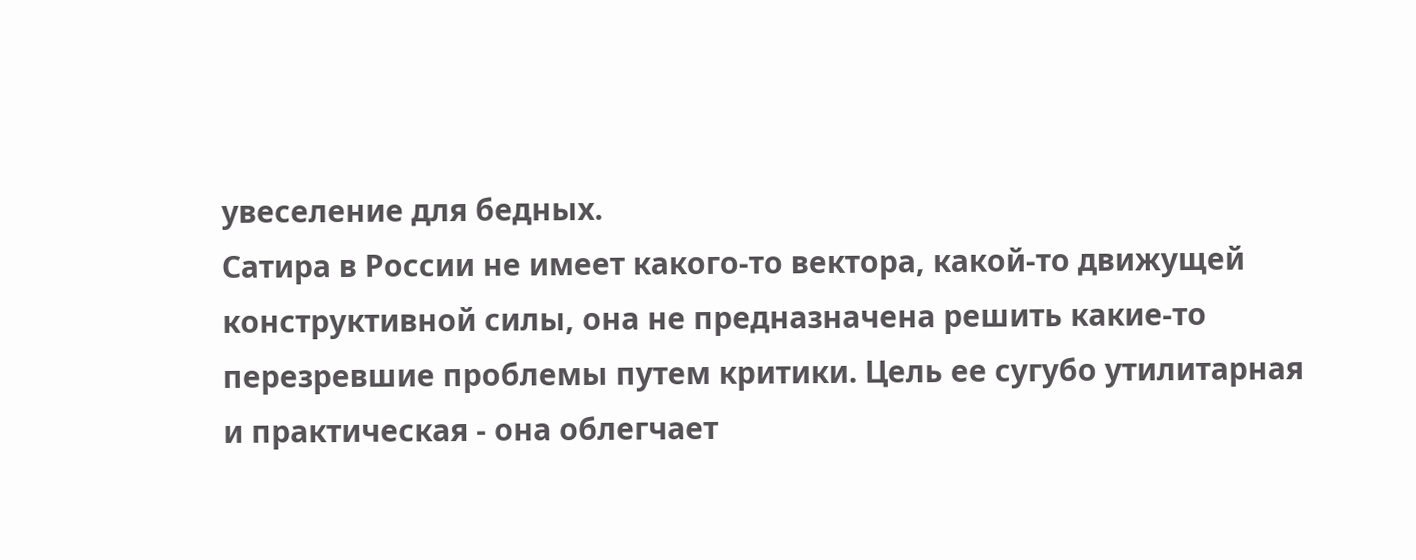увеселение для бедных.
Сатира в России не имеет какого-то вектора, какой-то движущей конструктивной силы, она не предназначена решить какие-то перезревшие проблемы путем критики. Цель ее сугубо утилитарная и практическая - она облегчает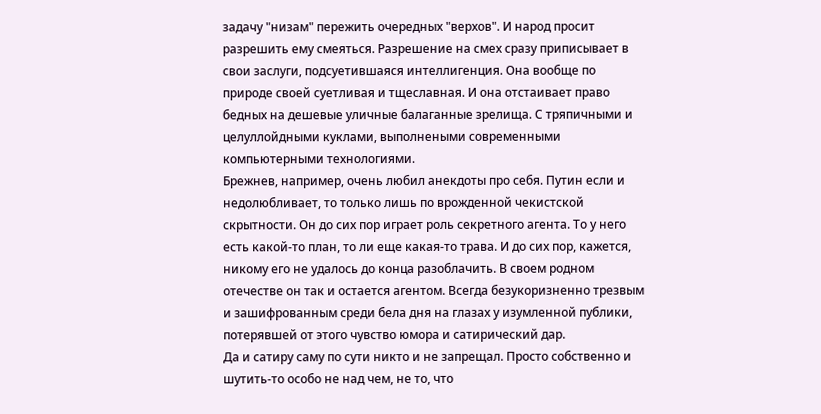задачу "низам" пережить очередных "верхов". И народ просит разрешить ему смеяться. Разрешение на смех сразу приписывает в свои заслуги, подсуетившаяся интеллигенция. Она вообще по природе своей суетливая и тщеславная. И она отстаивает право бедных на дешевые уличные балаганные зрелища. С тряпичными и целуллойдными куклами, выполнеными современными компьютерными технологиями.
Брежнев, например, очень любил анекдоты про себя. Путин если и недолюбливает, то только лишь по врожденной чекистской скрытности. Он до сих пор играет роль секретного агента. То у него есть какой-то план, то ли еще какая-то трава. И до сих пор, кажется, никому его не удалось до конца разоблачить. В своем родном отечестве он так и остается агентом. Всегда безукоризненно трезвым и зашифрованным среди бела дня на глазах у изумленной публики, потерявшей от этого чувство юмора и сатирический дар.
Да и сатиру саму по сути никто и не запрещал. Просто собственно и шутить-то особо не над чем, не то, что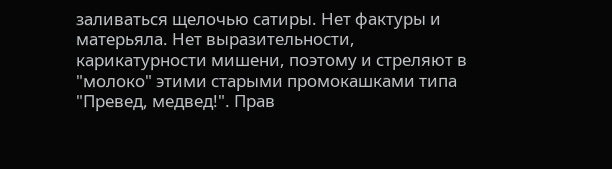заливаться щелочью сатиры. Нет фактуры и матерьяла. Нет выразительности, карикатурности мишени, поэтому и стреляют в "молоко" этими старыми промокашками типа "Превед, медвед!". Прав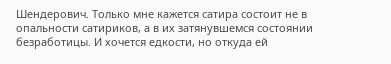Шендерович. Только мне кажется сатира состоит не в опальности сатириков, а в их затянувшемся состоянии безработицы. И хочется едкости, но откуда ей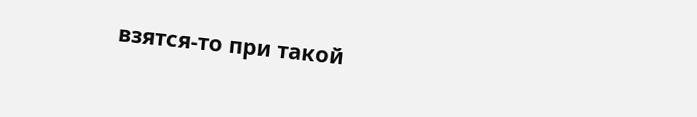взятся-то при такой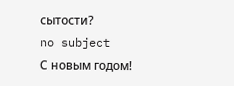сытости?
no subject
С новым годом!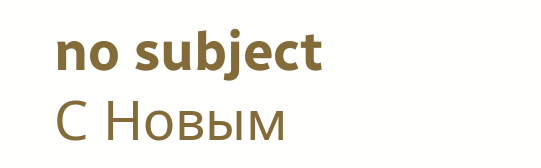no subject
С Новым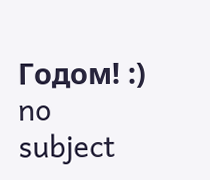Годом! :)
no subject